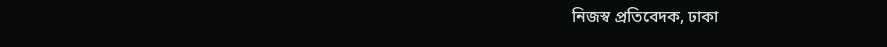নিজস্ব প্রতিবেদক, ঢাকা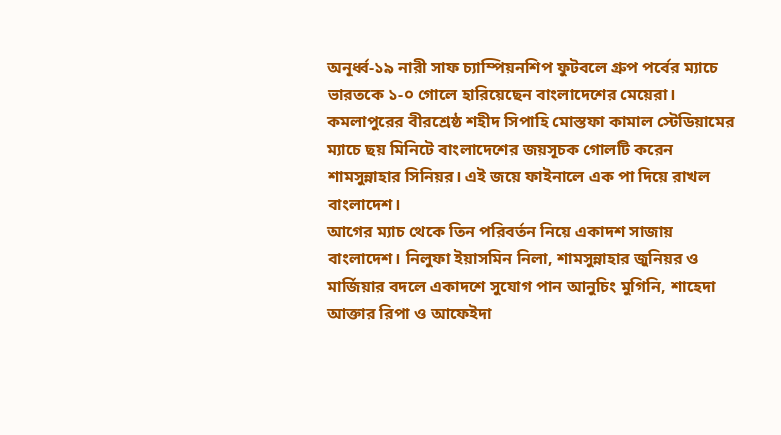অনূর্ধ্ব-১৯ নারী সাফ চ্যাম্পিয়নশিপ ফুটবলে গ্রুপ পর্বের ম্যাচে ভারতকে ১-০ গোলে হারিয়েছেন বাংলাদেশের মেয়েরা। কমলাপুরের বীরশ্রেষ্ঠ শহীদ সিপাহি মোস্তফা কামাল স্টেডিয়ামের ম্যাচে ছয় মিনিটে বাংলাদেশের জয়সূচক গোলটি করেন শামসুন্নাহার সিনিয়র। এই জয়ে ফাইনালে এক পা দিয়ে রাখল বাংলাদেশ।
আগের ম্যাচ থেকে তিন পরিবর্তন নিয়ে একাদশ সাজায় বাংলাদেশ। নিলুফা ইয়াসমিন নিলা, শামসুন্নাহার জুনিয়র ও মার্জিয়ার বদলে একাদশে সুযোগ পান আনুচিং মুগিনি, শাহেদা আক্তার রিপা ও আফেইদা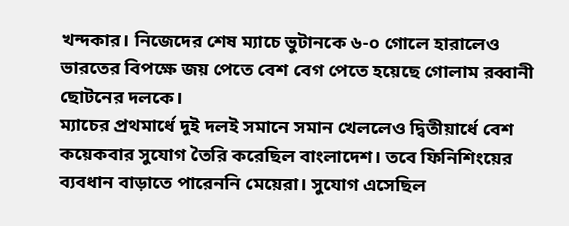খন্দকার। নিজেদের শেষ ম্যাচে ভুটানকে ৬-০ গোলে হারালেও ভারতের বিপক্ষে জয় পেতে বেশ বেগ পেতে হয়েছে গোলাম রব্বানী ছোটনের দলকে।
ম্যাচের প্রথমার্ধে দুই দলই সমানে সমান খেললেও দ্বিতীয়ার্ধে বেশ কয়েকবার সুযোগ তৈরি করেছিল বাংলাদেশ। তবে ফিনিশিংয়ের ব্যবধান বাড়াতে পারেননি মেয়েরা। সুযোগ এসেছিল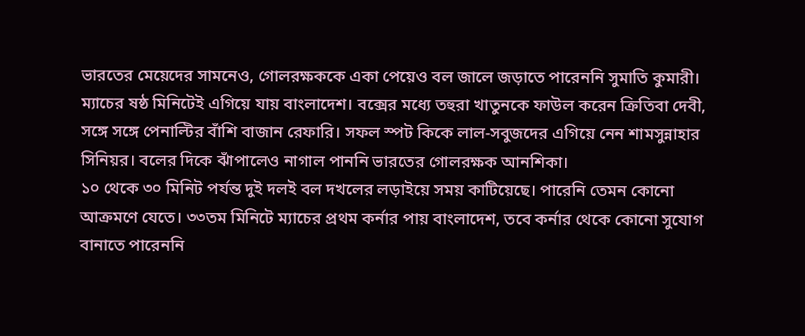ভারতের মেয়েদের সামনেও, গোলরক্ষককে একা পেয়েও বল জালে জড়াতে পারেননি সুমাতি কুমারী।
ম্যাচের ষষ্ঠ মিনিটেই এগিয়ে যায় বাংলাদেশ। বক্সের মধ্যে তহুরা খাতুনকে ফাউল করেন ক্রিতিবা দেবী, সঙ্গে সঙ্গে পেনাল্টির বাঁশি বাজান রেফারি। সফল স্পট কিকে লাল-সবুজদের এগিয়ে নেন শামসুন্নাহার সিনিয়র। বলের দিকে ঝাঁপালেও নাগাল পাননি ভারতের গোলরক্ষক আনশিকা।
১০ থেকে ৩০ মিনিট পর্যন্ত দুই দলই বল দখলের লড়াইয়ে সময় কাটিয়েছে। পারেনি তেমন কোনো আক্রমণে যেতে। ৩৩তম মিনিটে ম্যাচের প্রথম কর্নার পায় বাংলাদেশ, তবে কর্নার থেকে কোনো সুযোগ বানাতে পারেননি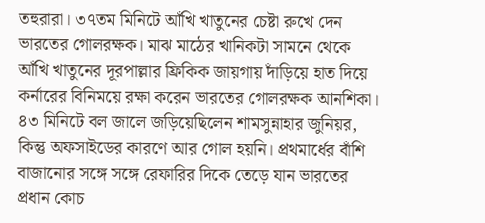তহুরারা। ৩৭তম মিনিটে আঁখি খাতুনের চেষ্টা রুখে দেন ভারতের গোলরক্ষক। মাঝ মাঠের খানিকটা সামনে থেকে আঁখি খাতুনের দূরপাল্লার ফ্রিকিক জায়গায় দাঁড়িয়ে হাত দিয়ে কর্নারের বিনিময়ে রক্ষা করেন ভারতের গোলরক্ষক আনশিকা।
৪৩ মিনিটে বল জালে জড়িয়েছিলেন শামসুন্নাহার জুনিয়র, কিন্তু অফসাইডের কারণে আর গোল হয়নি। প্রথমার্ধের বাঁশি বাজানোর সঙ্গে সঙ্গে রেফারির দিকে তেড়ে যান ভারতের প্রধান কোচ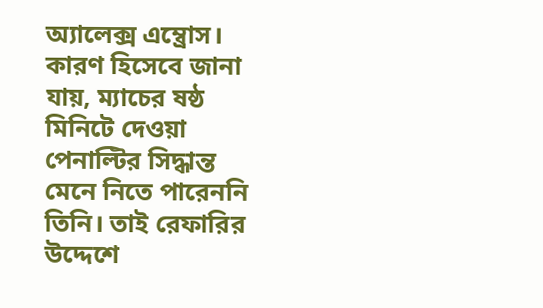অ্যালেক্স এম্ব্রোস। কারণ হিসেবে জানা যায়, ম্যাচের ষষ্ঠ মিনিটে দেওয়া পেনাল্টির সিদ্ধান্ত মেনে নিতে পারেননি তিনি। তাই রেফারির উদ্দেশে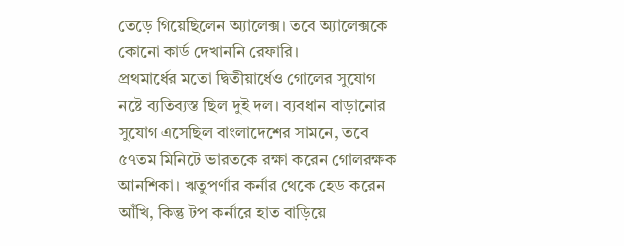তেড়ে গিয়েছিলেন অ্যালেক্স। তবে অ্যালেক্সকে কোনো কার্ড দেখাননি রেফারি।
প্রথমার্ধের মতো দ্বিতীয়ার্ধেও গোলের সুযোগ নষ্টে ব্যতিব্যস্ত ছিল দুই দল। ব্যবধান বাড়ানোর সুযোগ এসেছিল বাংলাদেশের সামনে, তবে ৫৭তম মিনিটে ভারতকে রক্ষা করেন গোলরক্ষক আনশিকা। ঋতুপর্ণার কর্নার থেকে হেড করেন আঁখি, কিন্তু টপ কর্নারে হাত বাড়িয়ে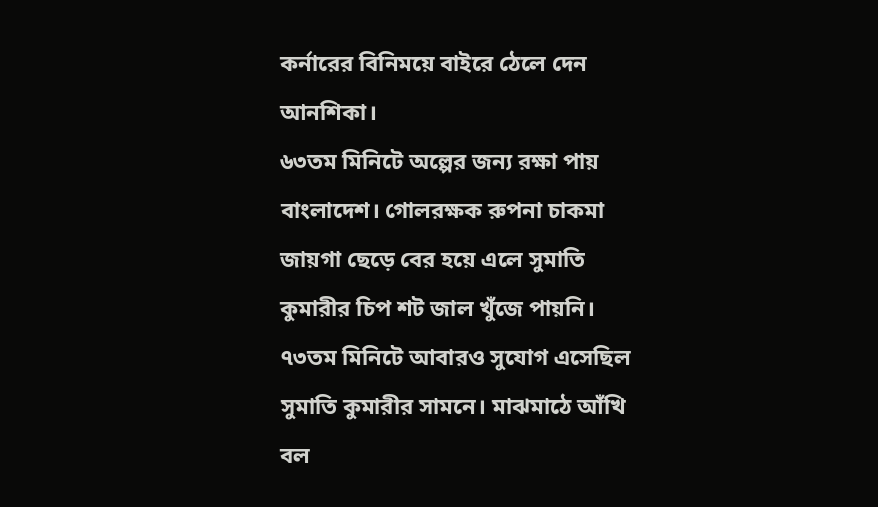কর্নারের বিনিময়ে বাইরে ঠেলে দেন আনশিকা।
৬৩তম মিনিটে অল্পের জন্য রক্ষা পায় বাংলাদেশ। গোলরক্ষক রুপনা চাকমা জায়গা ছেড়ে বের হয়ে এলে সুমাতি কুমারীর চিপ শট জাল খুঁজে পায়নি। ৭৩তম মিনিটে আবারও সুযোগ এসেছিল সুমাতি কুমারীর সামনে। মাঝমাঠে আঁখি বল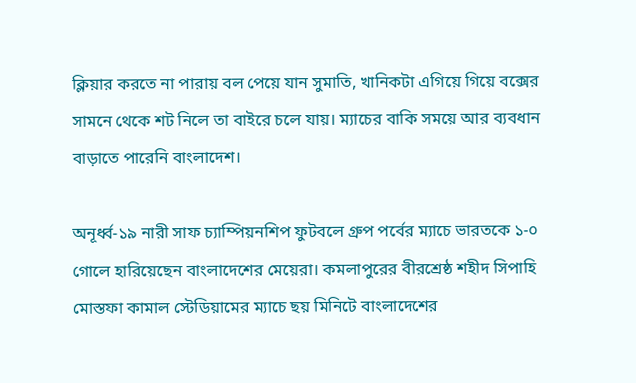ক্লিয়ার করতে না পারায় বল পেয়ে যান সুমাতি, খানিকটা এগিয়ে গিয়ে বক্সের সামনে থেকে শট নিলে তা বাইরে চলে যায়। ম্যাচের বাকি সময়ে আর ব্যবধান বাড়াতে পারেনি বাংলাদেশ।

অনূর্ধ্ব-১৯ নারী সাফ চ্যাম্পিয়নশিপ ফুটবলে গ্রুপ পর্বের ম্যাচে ভারতকে ১-০ গোলে হারিয়েছেন বাংলাদেশের মেয়েরা। কমলাপুরের বীরশ্রেষ্ঠ শহীদ সিপাহি মোস্তফা কামাল স্টেডিয়ামের ম্যাচে ছয় মিনিটে বাংলাদেশের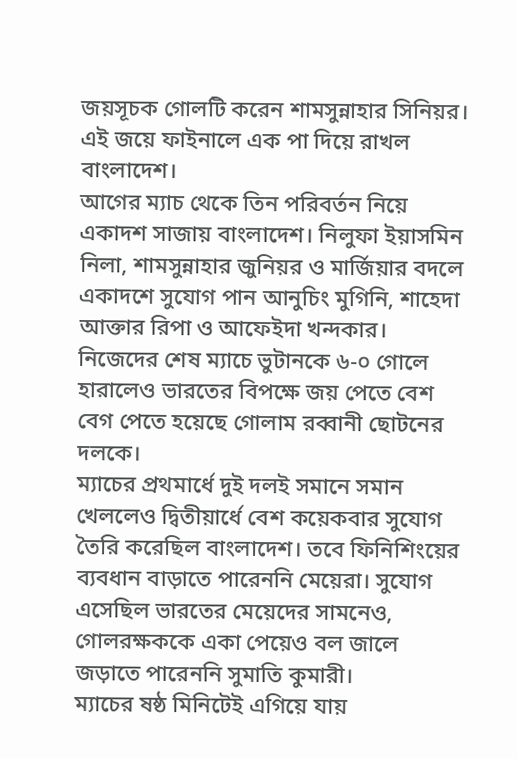জয়সূচক গোলটি করেন শামসুন্নাহার সিনিয়র। এই জয়ে ফাইনালে এক পা দিয়ে রাখল বাংলাদেশ।
আগের ম্যাচ থেকে তিন পরিবর্তন নিয়ে একাদশ সাজায় বাংলাদেশ। নিলুফা ইয়াসমিন নিলা, শামসুন্নাহার জুনিয়র ও মার্জিয়ার বদলে একাদশে সুযোগ পান আনুচিং মুগিনি, শাহেদা আক্তার রিপা ও আফেইদা খন্দকার। নিজেদের শেষ ম্যাচে ভুটানকে ৬-০ গোলে হারালেও ভারতের বিপক্ষে জয় পেতে বেশ বেগ পেতে হয়েছে গোলাম রব্বানী ছোটনের দলকে।
ম্যাচের প্রথমার্ধে দুই দলই সমানে সমান খেললেও দ্বিতীয়ার্ধে বেশ কয়েকবার সুযোগ তৈরি করেছিল বাংলাদেশ। তবে ফিনিশিংয়ের ব্যবধান বাড়াতে পারেননি মেয়েরা। সুযোগ এসেছিল ভারতের মেয়েদের সামনেও, গোলরক্ষককে একা পেয়েও বল জালে জড়াতে পারেননি সুমাতি কুমারী।
ম্যাচের ষষ্ঠ মিনিটেই এগিয়ে যায়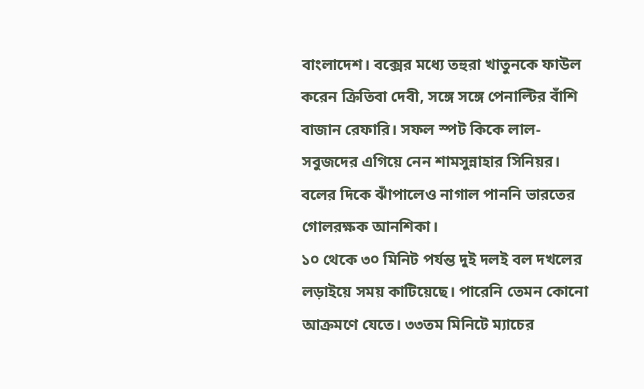বাংলাদেশ। বক্সের মধ্যে তহুরা খাতুনকে ফাউল করেন ক্রিতিবা দেবী, সঙ্গে সঙ্গে পেনাল্টির বাঁশি বাজান রেফারি। সফল স্পট কিকে লাল-সবুজদের এগিয়ে নেন শামসুন্নাহার সিনিয়র। বলের দিকে ঝাঁপালেও নাগাল পাননি ভারতের গোলরক্ষক আনশিকা।
১০ থেকে ৩০ মিনিট পর্যন্ত দুই দলই বল দখলের লড়াইয়ে সময় কাটিয়েছে। পারেনি তেমন কোনো আক্রমণে যেতে। ৩৩তম মিনিটে ম্যাচের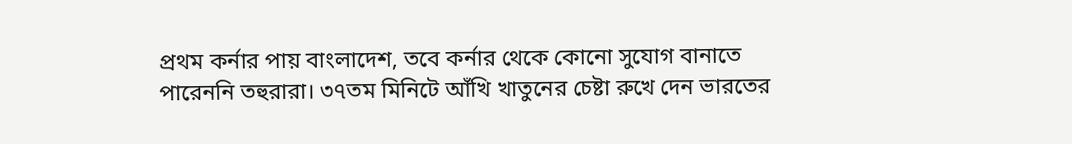প্রথম কর্নার পায় বাংলাদেশ, তবে কর্নার থেকে কোনো সুযোগ বানাতে পারেননি তহুরারা। ৩৭তম মিনিটে আঁখি খাতুনের চেষ্টা রুখে দেন ভারতের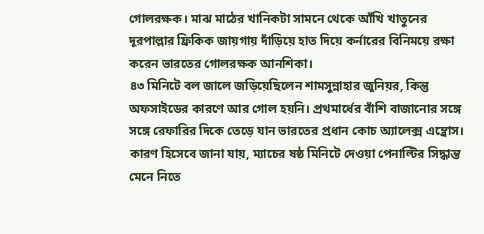গোলরক্ষক। মাঝ মাঠের খানিকটা সামনে থেকে আঁখি খাতুনের দূরপাল্লার ফ্রিকিক জায়গায় দাঁড়িয়ে হাত দিয়ে কর্নারের বিনিময়ে রক্ষা করেন ভারতের গোলরক্ষক আনশিকা।
৪৩ মিনিটে বল জালে জড়িয়েছিলেন শামসুন্নাহার জুনিয়র, কিন্তু অফসাইডের কারণে আর গোল হয়নি। প্রথমার্ধের বাঁশি বাজানোর সঙ্গে সঙ্গে রেফারির দিকে তেড়ে যান ভারতের প্রধান কোচ অ্যালেক্স এম্ব্রোস। কারণ হিসেবে জানা যায়, ম্যাচের ষষ্ঠ মিনিটে দেওয়া পেনাল্টির সিদ্ধান্ত মেনে নিতে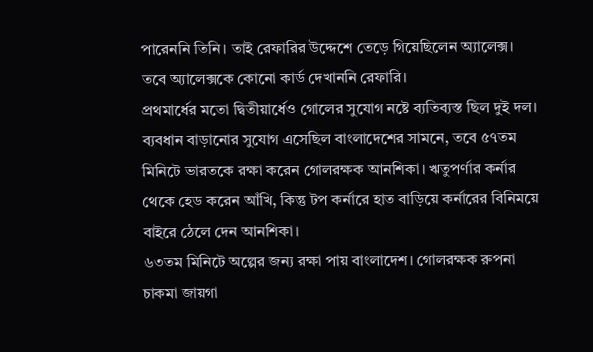পারেননি তিনি। তাই রেফারির উদ্দেশে তেড়ে গিয়েছিলেন অ্যালেক্স। তবে অ্যালেক্সকে কোনো কার্ড দেখাননি রেফারি।
প্রথমার্ধের মতো দ্বিতীয়ার্ধেও গোলের সুযোগ নষ্টে ব্যতিব্যস্ত ছিল দুই দল। ব্যবধান বাড়ানোর সুযোগ এসেছিল বাংলাদেশের সামনে, তবে ৫৭তম মিনিটে ভারতকে রক্ষা করেন গোলরক্ষক আনশিকা। ঋতুপর্ণার কর্নার থেকে হেড করেন আঁখি, কিন্তু টপ কর্নারে হাত বাড়িয়ে কর্নারের বিনিময়ে বাইরে ঠেলে দেন আনশিকা।
৬৩তম মিনিটে অল্পের জন্য রক্ষা পায় বাংলাদেশ। গোলরক্ষক রুপনা চাকমা জায়গা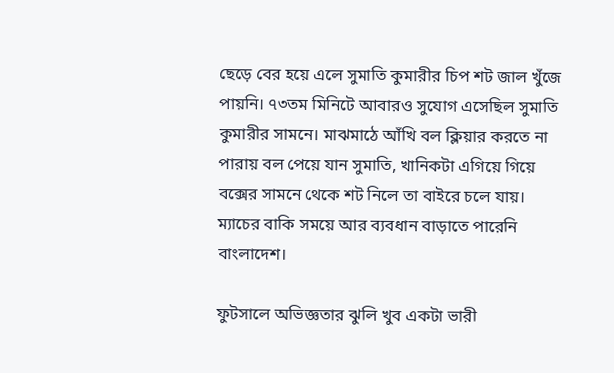ছেড়ে বের হয়ে এলে সুমাতি কুমারীর চিপ শট জাল খুঁজে পায়নি। ৭৩তম মিনিটে আবারও সুযোগ এসেছিল সুমাতি কুমারীর সামনে। মাঝমাঠে আঁখি বল ক্লিয়ার করতে না পারায় বল পেয়ে যান সুমাতি, খানিকটা এগিয়ে গিয়ে বক্সের সামনে থেকে শট নিলে তা বাইরে চলে যায়। ম্যাচের বাকি সময়ে আর ব্যবধান বাড়াতে পারেনি বাংলাদেশ।

ফুটসালে অভিজ্ঞতার ঝুলি খুব একটা ভারী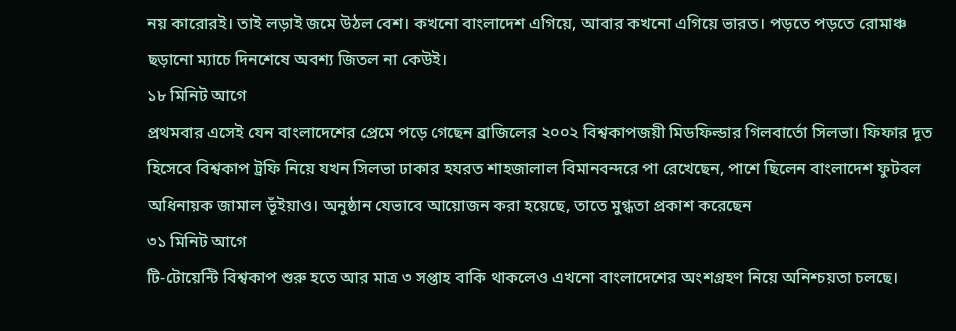নয় কারোরই। তাই লড়াই জমে উঠল বেশ। কখনো বাংলাদেশ এগিয়ে, আবার কখনো এগিয়ে ভারত। পড়তে পড়তে রোমাঞ্চ ছড়ানো ম্যাচে দিনশেষে অবশ্য জিতল না কেউই।
১৮ মিনিট আগে
প্রথমবার এসেই যেন বাংলাদেশের প্রেমে পড়ে গেছেন ব্রাজিলের ২০০২ বিশ্বকাপজয়ী মিডফিল্ডার গিলবার্তো সিলভা। ফিফার দূত হিসেবে বিশ্বকাপ ট্রফি নিয়ে যখন সিলভা ঢাকার হযরত শাহজালাল বিমানবন্দরে পা রেখেছেন, পাশে ছিলেন বাংলাদেশ ফুটবল অধিনায়ক জামাল ভূঁইয়াও। অনুষ্ঠান যেভাবে আয়োজন করা হয়েছে, তাতে মুগ্ধতা প্রকাশ করেছেন
৩১ মিনিট আগে
টি-টোয়েন্টি বিশ্বকাপ শুরু হতে আর মাত্র ৩ সপ্তাহ বাকি থাকলেও এখনো বাংলাদেশের অংশগ্রহণ নিয়ে অনিশ্চয়তা চলছে।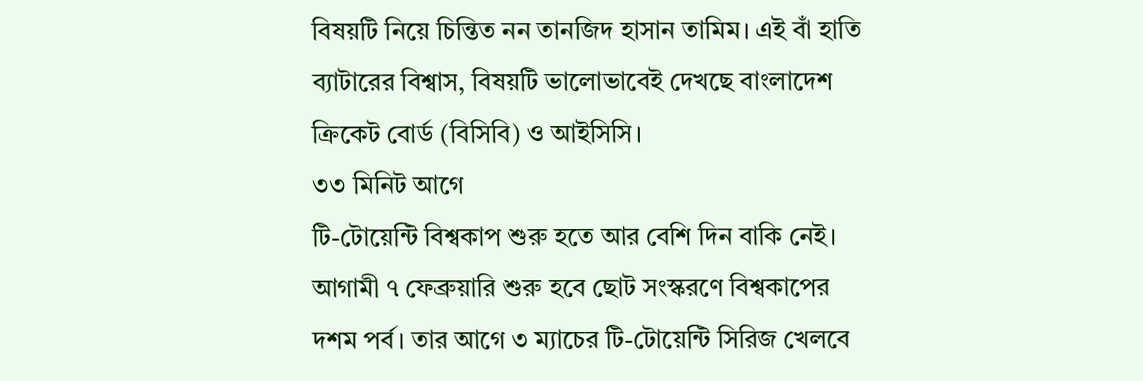বিষয়টি নিয়ে চিন্তিত নন তানজিদ হাসান তামিম। এই বাঁ হাতি ব্যাটারের বিশ্বাস, বিষয়টি ভালোভাবেই দেখছে বাংলাদেশ ক্রিকেট বোর্ড (বিসিবি) ও আইসিসি।
৩৩ মিনিট আগে
টি-টোয়েন্টি বিশ্বকাপ শুরু হতে আর বেশি দিন বাকি নেই। আগামী ৭ ফেব্রুয়ারি শুরু হবে ছোট সংস্করণে বিশ্বকাপের দশম পর্ব। তার আগে ৩ ম্যাচের টি-টোয়েন্টি সিরিজ খেলবে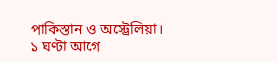পাকিস্তান ও অস্ট্রেলিয়া।
১ ঘণ্টা আগে